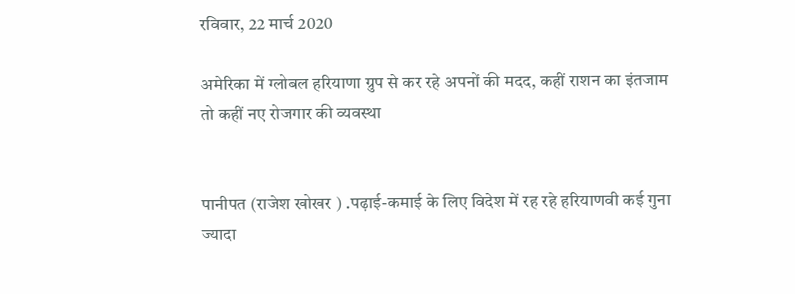रविवार, 22 मार्च 2020

अमेरिका में ग्लोबल हरियाणा ग्रुप से कर रहे अपनों की मदद, कहीं राशन का इंतजाम तो कहीं नए रोजगार की व्यवस्था


पानीपत (राजेश खोखर ) .पढ़ाई-कमाई के लिए विदेश में रह रहे हरियाणवी कई गुना ज्यादा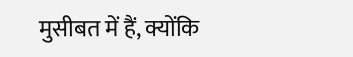मुसीबत में हैं, क्योंकि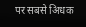पर सबसे अिधक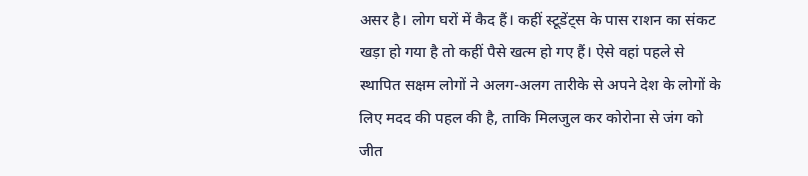असर है। लोग घरों में कैद हैं। कहीं स्टूडेंट्स के पास राशन का संकट खड़ा हो गया है तो कहीं पैसे खत्म हो गए हैं। ऐसे वहां पहले से स्थापित सक्षम लोगों ने अलग-अलग तारीके से अपने देश के लोगों के लिए मदद की पहल की है, ताकि मिलजुल कर कोरोना से जंग को जीत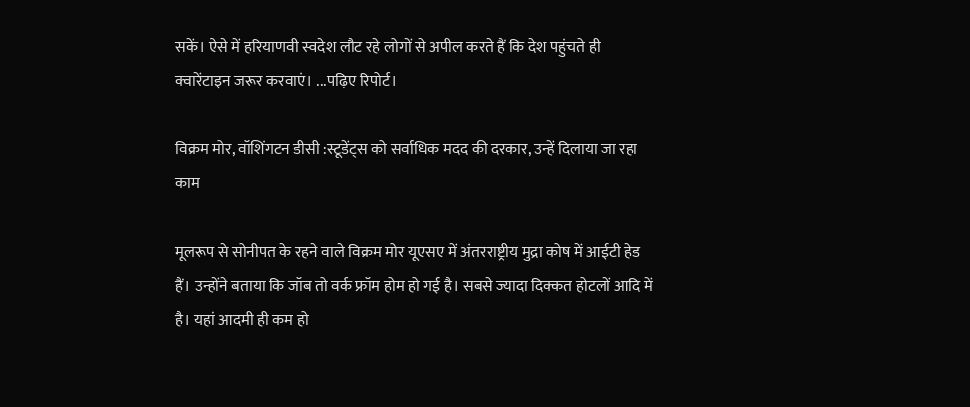सकें। ऐसे में हरियाणवी स्वदेश लौट रहे लोगों से अपील करते हैं कि देश पहुंचते ही क्वारेंटाइन जरूर करवाएं। ...पढ़िए रिपोर्ट।

विक्रम मोर, वॉशिंगटन डीसी :स्टूडेंट्स को सर्वाधिक मदद की दरकार, उन्हें दिलाया जा रहा काम

मूलरूप से सोनीपत के रहने वाले विक्रम मोर यूएसए में अंतरराष्ट्रीय मुद्रा कोष में आईटी हेड हैं। उन्होंने बताया कि जॉब तो वर्क फ्रॉम होम हो गई है। सबसे ज्यादा दिक्कत होटलों आदि में है। यहां आदमी ही कम हो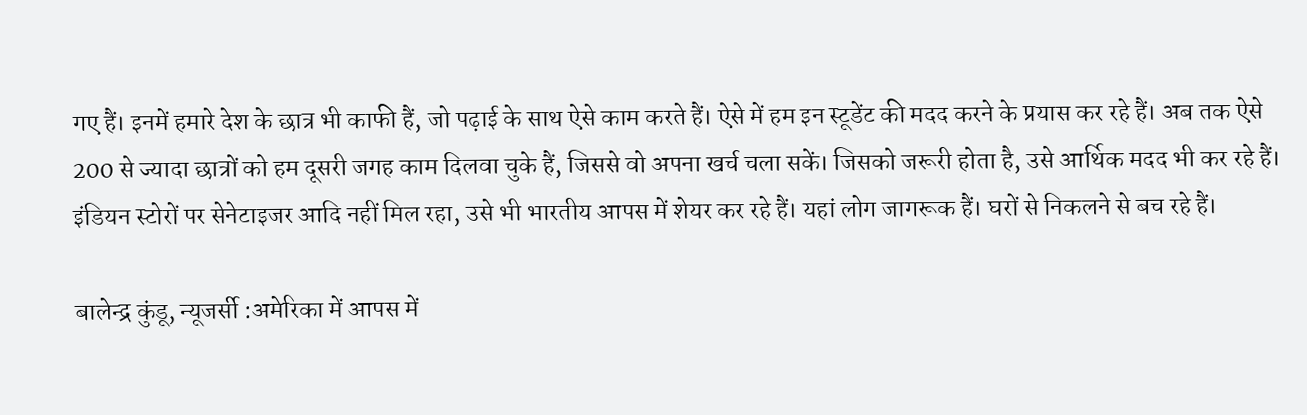गए हैं। इनमें हमारे देश के छात्र भी काफी हैं, जो पढ़ाई के साथ ऐसे काम करते हैं। ऐसे में हम इन स्टूडेंट की मदद करने के प्रयास कर रहे हैं। अब तक ऐसे 200 से ज्यादा छात्रों को हम दूसरी जगह काम दिलवा चुके हैं, जिससे वो अपना खर्च चला सकें। जिसको जरूरी होता है, उसे आर्थिक मदद भी कर रहे हैं। इंडियन स्टोरों पर सेनेटाइजर आदि नहीं मिल रहा, उसे भी भारतीय आपस में शेयर कर रहे हैं। यहां लोग जागरूक हैं। घरों से निकलने से बच रहे हैं।

बालेन्द्र कुंडू, न्यूजर्सी :अमेरिका में आपस में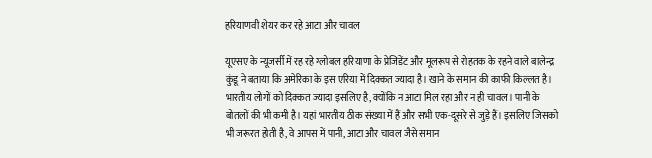हरियाणवी शेयर कर रहे आटा और चावल

यूएसए के न्यूजर्सी में रह रहे ग्लोबल हरियाणा के प्रेजिडेंट और मूलरूप से रोहतक के रहने वाले बालेन्द्र कुंडू ने बताया कि अमेरिका के इस एरिया में दिक्कत ज्यादा है। खाने के समान की काफी किल्लत है। भारतीय लोगों को दिक्कत ज्यादा इसलिए है, क्योंकि न आटा मिल रहा और न ही चावल। पानी के बोतलों की भी कमी है। यहां भारतीय ठीक संख्या में हैं और सभी एक-दूसरे से जुड़े हैं। इसलिए जिसको भी जरूरत होती है, वे आपस में पानी, आटा और चावल जैसे समान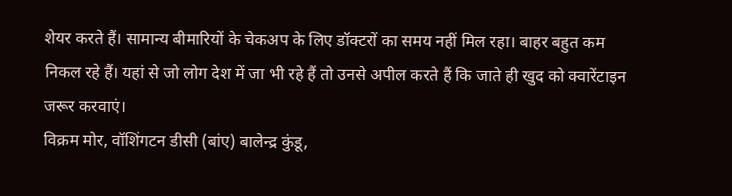शेयर करते हैं। सामान्य बीमारियों के चेकअप के लिए डॉक्टरों का समय नहीं मिल रहा। बाहर बहुत कम निकल रहे हैं। यहां से जो लोग देश में जा भी रहे हैं तो उनसे अपील करते हैं कि जाते ही खुद को क्वारेंटाइन जरूर करवाएं।
विक्रम मोर, वॉशिंगटन डीसी (बांए) बालेन्द्र कुंडू,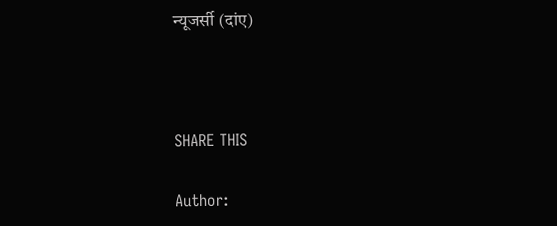न्यूजर्सी (दांए)



SHARE THIS

Author: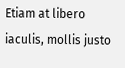Etiam at libero iaculis, mollis justo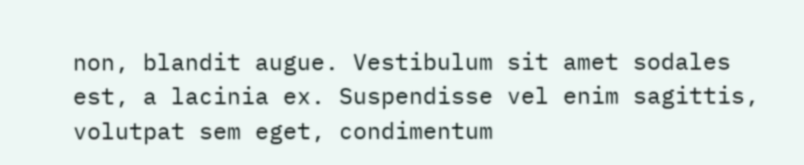non, blandit augue. Vestibulum sit amet sodales est, a lacinia ex. Suspendisse vel enim sagittis, volutpat sem eget, condimentum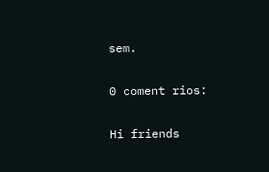sem.

0 coment rios:

Hi friends